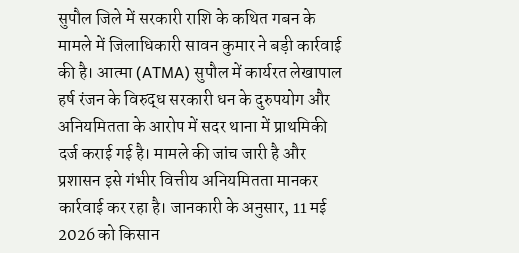सुपौल जिले में सरकारी राशि के कथित गबन के मामले में जिलाधिकारी सावन कुमार ने बड़ी कार्रवाई की है। आत्मा (ATMA) सुपौल में कार्यरत लेखापाल हर्ष रंजन के विरुद्ध सरकारी धन के दुरुपयोग और अनियमितता के आरोप में सदर थाना में प्राथमिकी दर्ज कराई गई है। मामले की जांच जारी है और प्रशासन इसे गंभीर वित्तीय अनियमितता मानकर कार्रवाई कर रहा है। जानकारी के अनुसार, 11 मई 2026 को किसान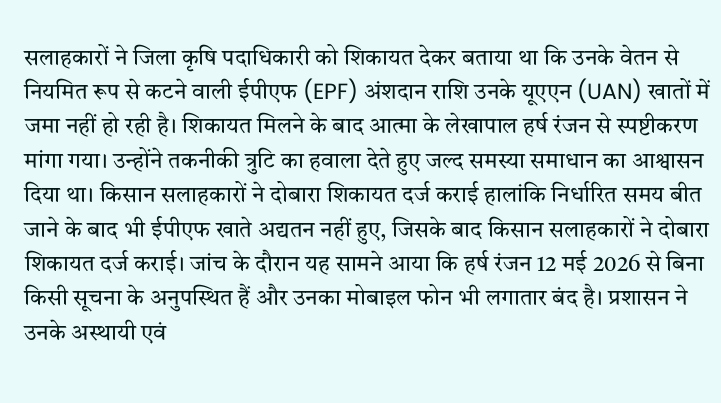सलाहकारों ने जिला कृषि पदाधिकारी को शिकायत देकर बताया था कि उनके वेतन से नियमित रूप से कटने वाली ईपीएफ (EPF) अंशदान राशि उनके यूएएन (UAN) खातों में जमा नहीं हो रही है। शिकायत मिलने के बाद आत्मा के लेखापाल हर्ष रंजन से स्पष्टीकरण मांगा गया। उन्होंने तकनीकी त्रुटि का हवाला देते हुए जल्द समस्या समाधान का आश्वासन दिया था। किसान सलाहकारों ने दोबारा शिकायत दर्ज कराई हालांकि निर्धारित समय बीत जाने के बाद भी ईपीएफ खाते अद्यतन नहीं हुए, जिसके बाद किसान सलाहकारों ने दोबारा शिकायत दर्ज कराई। जांच के दौरान यह सामने आया कि हर्ष रंजन 12 मई 2026 से बिना किसी सूचना के अनुपस्थित हैं और उनका मोबाइल फोन भी लगातार बंद है। प्रशासन ने उनके अस्थायी एवं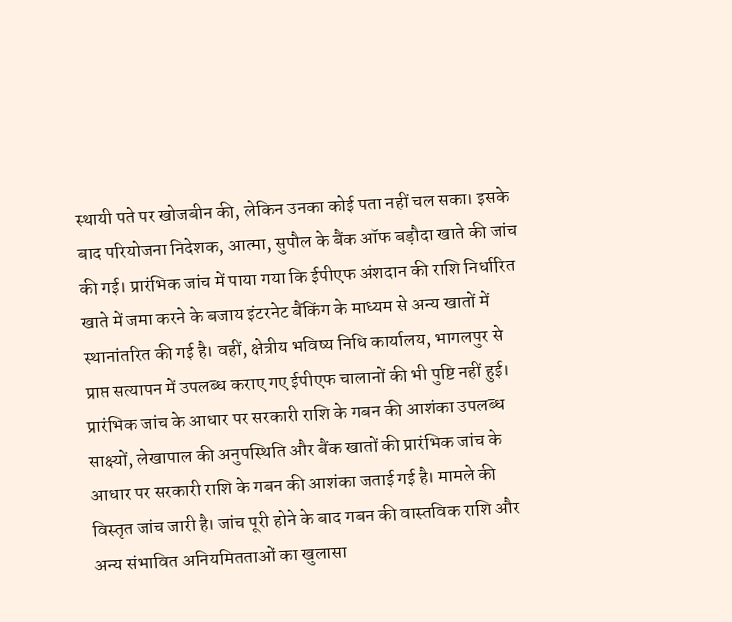स्थायी पते पर खोजबीन की, लेकिन उनका कोई पता नहीं चल सका। इसके बाद परियोजना निदेशक, आत्मा, सुपौल के बैंक ऑफ बड़ौदा खाते की जांच की गई। प्रारंभिक जांच में पाया गया कि ईपीएफ अंशदान की राशि निर्धारित खाते में जमा करने के बजाय इंटरनेट बैंकिंग के माध्यम से अन्य खातों में स्थानांतरित की गई है। वहीं, क्षेत्रीय भविष्य निधि कार्यालय, भागलपुर से प्राप्त सत्यापन में उपलब्ध कराए गए ईपीएफ चालानों की भी पुष्टि नहीं हुई। प्रारंभिक जांच के आधार पर सरकारी राशि के गबन की आशंका उपलब्ध साक्ष्यों, लेखापाल की अनुपस्थिति और बैंक खातों की प्रारंभिक जांच के आधार पर सरकारी राशि के गबन की आशंका जताई गई है। मामले की विस्तृत जांच जारी है। जांच पूरी होने के बाद गबन की वास्तविक राशि और अन्य संभावित अनियमितताओं का खुलासा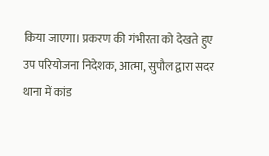किया जाएगा। प्रकरण की गंभीरता को देखते हुए उप परियोजना निदेशक, आत्मा, सुपौल द्वारा सदर थाना में कांड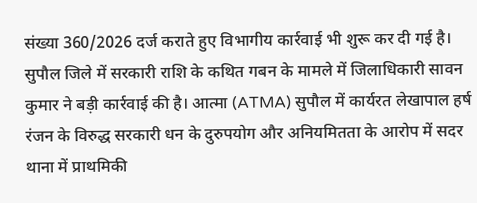संख्या 360/2026 दर्ज कराते हुए विभागीय कार्रवाई भी शुरू कर दी गई है। सुपौल जिले में सरकारी राशि के कथित गबन के मामले में जिलाधिकारी सावन कुमार ने बड़ी कार्रवाई की है। आत्मा (ATMA) सुपौल में कार्यरत लेखापाल हर्ष रंजन के विरुद्ध सरकारी धन के दुरुपयोग और अनियमितता के आरोप में सदर थाना में प्राथमिकी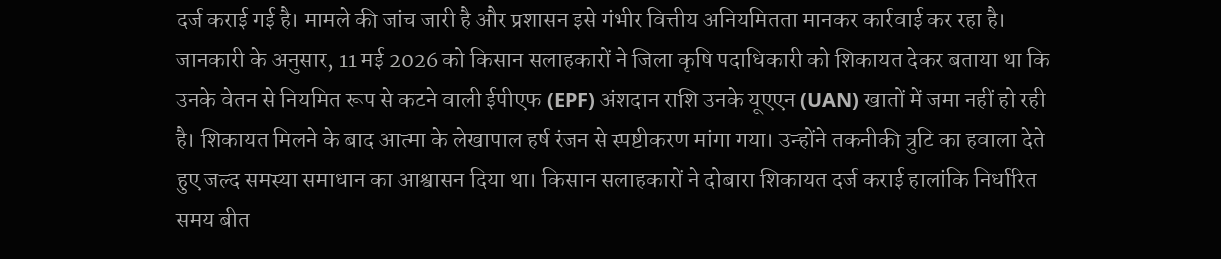दर्ज कराई गई है। मामले की जांच जारी है और प्रशासन इसे गंभीर वित्तीय अनियमितता मानकर कार्रवाई कर रहा है। जानकारी के अनुसार, 11 मई 2026 को किसान सलाहकारों ने जिला कृषि पदाधिकारी को शिकायत देकर बताया था कि उनके वेतन से नियमित रूप से कटने वाली ईपीएफ (EPF) अंशदान राशि उनके यूएएन (UAN) खातों में जमा नहीं हो रही है। शिकायत मिलने के बाद आत्मा के लेखापाल हर्ष रंजन से स्पष्टीकरण मांगा गया। उन्होंने तकनीकी त्रुटि का हवाला देते हुए जल्द समस्या समाधान का आश्वासन दिया था। किसान सलाहकारों ने दोबारा शिकायत दर्ज कराई हालांकि निर्धारित समय बीत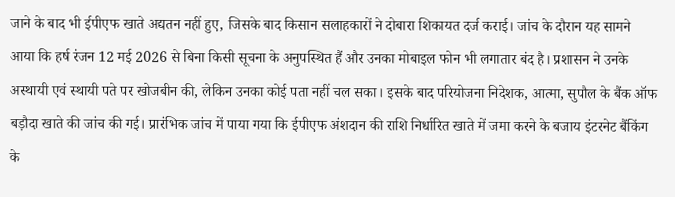जाने के बाद भी ईपीएफ खाते अद्यतन नहीं हुए, जिसके बाद किसान सलाहकारों ने दोबारा शिकायत दर्ज कराई। जांच के दौरान यह सामने आया कि हर्ष रंजन 12 मई 2026 से बिना किसी सूचना के अनुपस्थित हैं और उनका मोबाइल फोन भी लगातार बंद है। प्रशासन ने उनके अस्थायी एवं स्थायी पते पर खोजबीन की, लेकिन उनका कोई पता नहीं चल सका। इसके बाद परियोजना निदेशक, आत्मा, सुपौल के बैंक ऑफ बड़ौदा खाते की जांच की गई। प्रारंभिक जांच में पाया गया कि ईपीएफ अंशदान की राशि निर्धारित खाते में जमा करने के बजाय इंटरनेट बैंकिंग के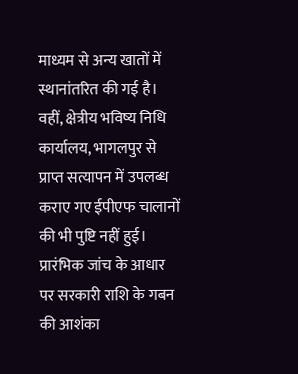माध्यम से अन्य खातों में स्थानांतरित की गई है। वहीं, क्षेत्रीय भविष्य निधि कार्यालय, भागलपुर से प्राप्त सत्यापन में उपलब्ध कराए गए ईपीएफ चालानों की भी पुष्टि नहीं हुई। प्रारंभिक जांच के आधार पर सरकारी राशि के गबन की आशंका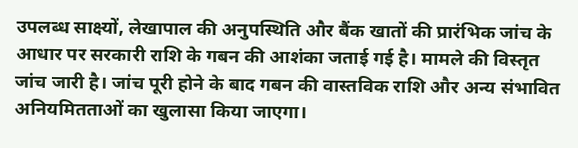उपलब्ध साक्ष्यों, लेखापाल की अनुपस्थिति और बैंक खातों की प्रारंभिक जांच के आधार पर सरकारी राशि के गबन की आशंका जताई गई है। मामले की विस्तृत जांच जारी है। जांच पूरी होने के बाद गबन की वास्तविक राशि और अन्य संभावित अनियमितताओं का खुलासा किया जाएगा।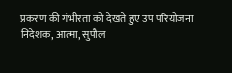प्रकरण की गंभीरता को देखते हुए उप परियोजना निदेशक, आत्मा, सुपौल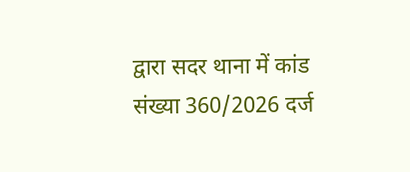द्वारा सदर थाना में कांड संख्या 360/2026 दर्ज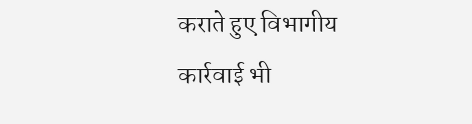कराते हुए विभागीय कार्रवाई भी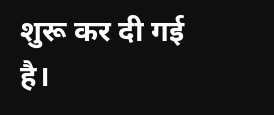शुरू कर दी गई है।